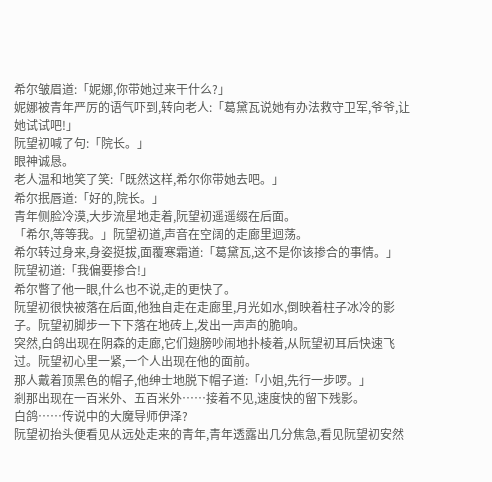希尔皱眉道:「妮娜,你带她过来干什么?」
妮娜被青年严厉的语气吓到,转向老人:「葛黛瓦说她有办法救守卫军,爷爷,让她试试吧!」
阮望初喊了句:「院长。」
眼神诚恳。
老人温和地笑了笑:「既然这样,希尔你带她去吧。」
希尔抿唇道:「好的,院长。」
青年侧脸冷漠,大步流星地走着,阮望初遥遥缀在后面。
「希尔,等等我。」阮望初道,声音在空阔的走廊里迴荡。
希尔转过身来,身姿挺拔,面覆寒霜道:「葛黛瓦,这不是你该掺合的事情。」
阮望初道:「我偏要掺合!」
希尔瞥了他一眼,什么也不说,走的更快了。
阮望初很快被落在后面,他独自走在走廊里,月光如水,倒映着柱子冰冷的影子。阮望初脚步一下下落在地砖上,发出一声声的脆响。
突然,白鸽出现在阴森的走廊,它们翅膀吵闹地扑棱着,从阮望初耳后快速飞过。阮望初心里一紧,一个人出现在他的面前。
那人戴着顶黑色的帽子,他绅士地脱下帽子道:「小姐,先行一步啰。」
剎那出现在一百米外、五百米外……接着不见,速度快的留下残影。
白鸽……传说中的大魔导师伊泽?
阮望初抬头便看见从远处走来的青年,青年透露出几分焦急,看见阮望初安然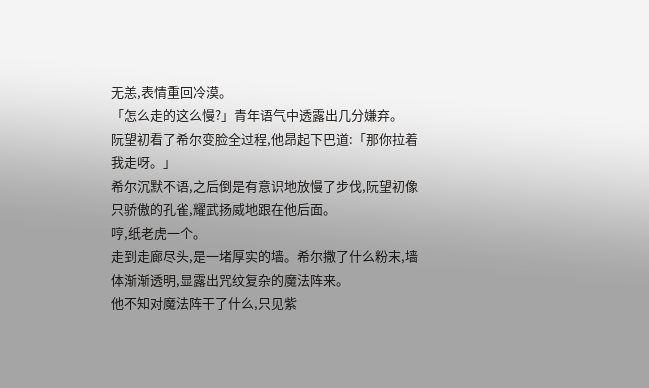无恙,表情重回冷漠。
「怎么走的这么慢?」青年语气中透露出几分嫌弃。
阮望初看了希尔变脸全过程,他昂起下巴道:「那你拉着我走呀。」
希尔沉默不语,之后倒是有意识地放慢了步伐,阮望初像只骄傲的孔雀,耀武扬威地跟在他后面。
哼,纸老虎一个。
走到走廊尽头,是一堵厚实的墙。希尔撒了什么粉末,墙体渐渐透明,显露出咒纹复杂的魔法阵来。
他不知对魔法阵干了什么,只见紫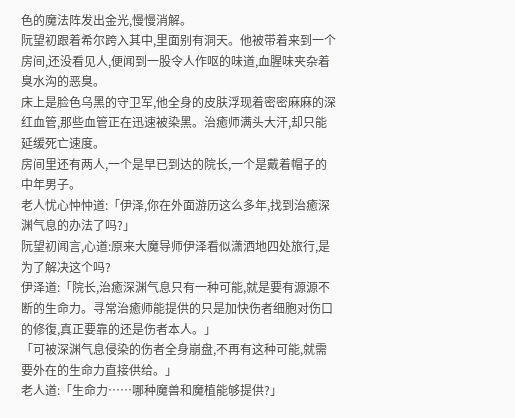色的魔法阵发出金光,慢慢消解。
阮望初跟着希尔跨入其中,里面别有洞天。他被带着来到一个房间,还没看见人,便闻到一股令人作呕的味道,血腥味夹杂着臭水沟的恶臭。
床上是脸色乌黑的守卫军,他全身的皮肤浮现着密密麻麻的深红血管,那些血管正在迅速被染黑。治癒师满头大汗,却只能延缓死亡速度。
房间里还有两人,一个是早已到达的院长,一个是戴着帽子的中年男子。
老人忧心忡忡道:「伊泽,你在外面游历这么多年,找到治癒深渊气息的办法了吗?」
阮望初闻言,心道:原来大魔导师伊泽看似潇洒地四处旅行,是为了解决这个吗?
伊泽道:「院长,治癒深渊气息只有一种可能,就是要有源源不断的生命力。寻常治癒师能提供的只是加快伤者细胞对伤口的修復,真正要靠的还是伤者本人。」
「可被深渊气息侵染的伤者全身崩盘,不再有这种可能,就需要外在的生命力直接供给。」
老人道:「生命力……哪种魔兽和魔植能够提供?」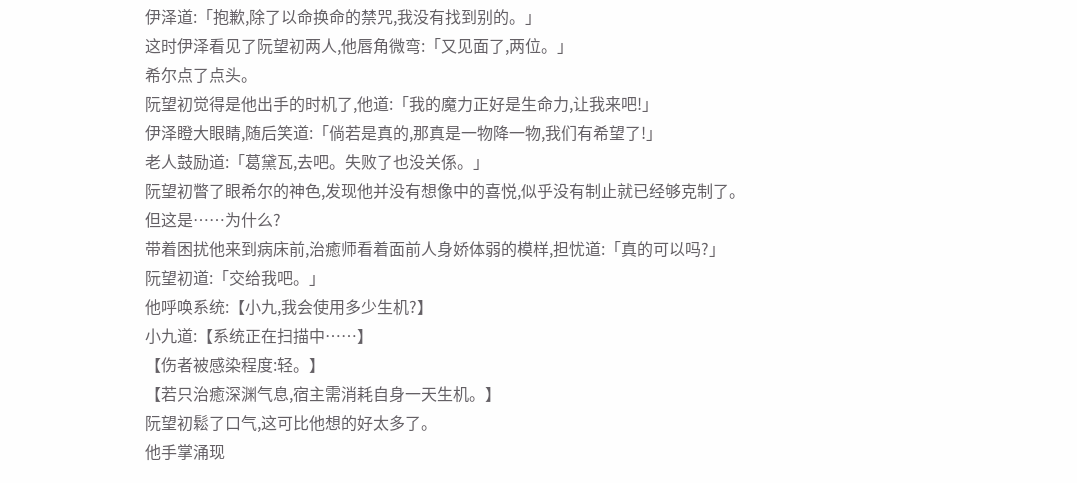伊泽道:「抱歉,除了以命换命的禁咒,我没有找到别的。」
这时伊泽看见了阮望初两人,他唇角微弯:「又见面了,两位。」
希尔点了点头。
阮望初觉得是他出手的时机了,他道:「我的魔力正好是生命力,让我来吧!」
伊泽瞪大眼睛,随后笑道:「倘若是真的,那真是一物降一物,我们有希望了!」
老人鼓励道:「葛黛瓦,去吧。失败了也没关係。」
阮望初瞥了眼希尔的神色,发现他并没有想像中的喜悦,似乎没有制止就已经够克制了。
但这是……为什么?
带着困扰他来到病床前,治癒师看着面前人身娇体弱的模样,担忧道:「真的可以吗?」
阮望初道:「交给我吧。」
他呼唤系统:【小九,我会使用多少生机?】
小九道:【系统正在扫描中……】
【伤者被感染程度:轻。】
【若只治癒深渊气息,宿主需消耗自身一天生机。】
阮望初鬆了口气,这可比他想的好太多了。
他手掌涌现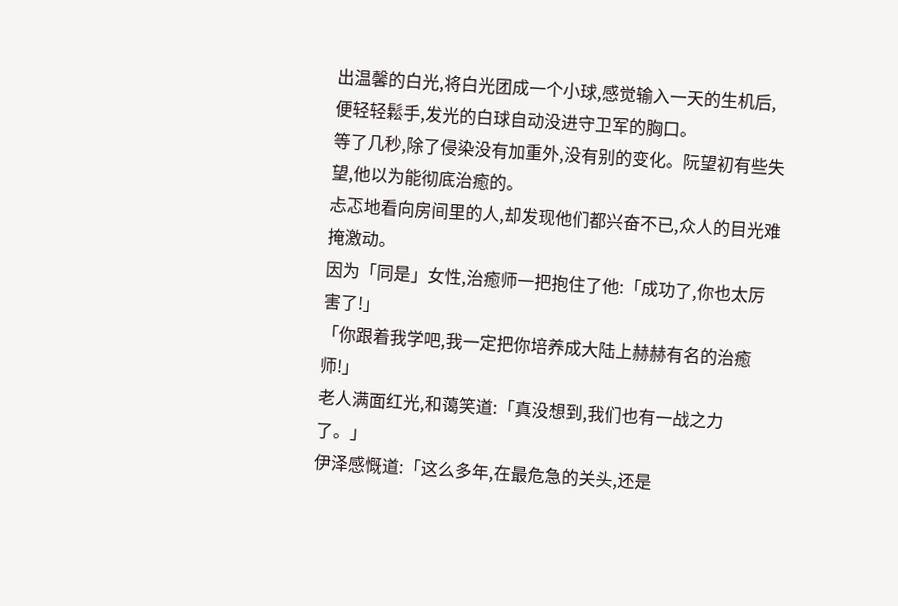出温馨的白光,将白光团成一个小球,感觉输入一天的生机后,便轻轻鬆手,发光的白球自动没进守卫军的胸口。
等了几秒,除了侵染没有加重外,没有别的变化。阮望初有些失望,他以为能彻底治癒的。
忐忑地看向房间里的人,却发现他们都兴奋不已,众人的目光难掩激动。
因为「同是」女性,治癒师一把抱住了他:「成功了,你也太厉害了!」
「你跟着我学吧,我一定把你培养成大陆上赫赫有名的治癒师!」
老人满面红光,和蔼笑道:「真没想到,我们也有一战之力了。」
伊泽感慨道:「这么多年,在最危急的关头,还是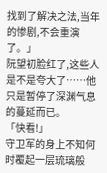找到了解决之法,当年的惨剧,不会重演了。」
阮望初脸红了,这些人是不是夸大了……他只是暂停了深渊气息的蔓延而已。
「快看!」
守卫军的身上不知何时覆起一层琉璃般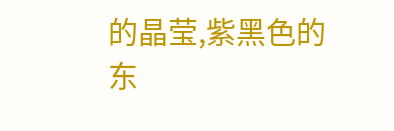的晶莹,紫黑色的东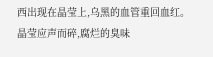西出现在晶莹上,乌黑的血管重回血红。
晶莹应声而碎,腐烂的臭味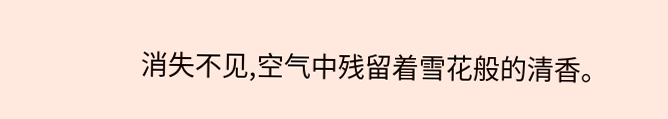消失不见,空气中残留着雪花般的清香。